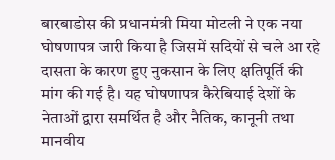बारबाडोस की प्रधानमंत्री मिया मोटली ने एक नया घोषणापत्र जारी किया है जिसमें सदियों से चले आ रहे दासता के कारण हुए नुकसान के लिए क्षतिपूर्ति की मांग की गई है। यह घोषणापत्र कैरेबियाई देशों के नेताओं द्वारा समर्थित है और नैतिक, कानूनी तथा मानवीय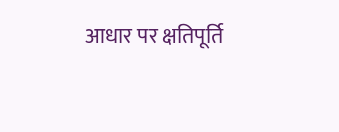आधार पर क्षतिपूर्ति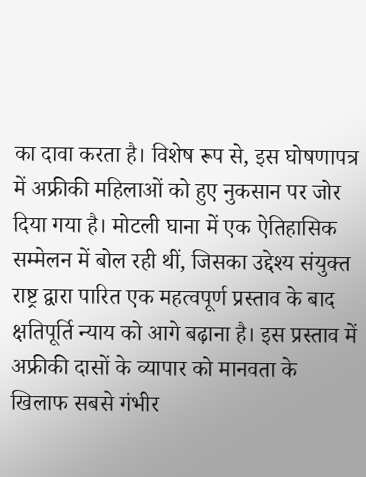का दावा करता है। विशेष रूप से, इस घोषणापत्र में अफ्रीकी महिलाओं को हुए नुकसान पर जोर दिया गया है। मोटली घाना में एक ऐतिहासिक सम्मेलन में बोल रही थीं, जिसका उद्देश्य संयुक्त राष्ट्र द्वारा पारित एक महत्वपूर्ण प्रस्ताव के बाद क्षतिपूर्ति न्याय को आगे बढ़ाना है। इस प्रस्ताव में अफ्रीकी दासों के व्यापार को मानवता के खिलाफ सबसे गंभीर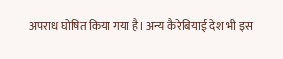अपराध घोषित किया गया है। अन्य कैरेबियाई देश भी इस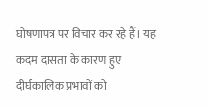घोषणापत्र पर विचार कर रहे हैं। यह कदम दासता के कारण हुए दीर्घकालिक प्रभावों को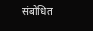संबोधित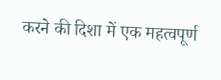करने की दिशा में एक महत्वपूर्ण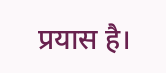प्रयास है।